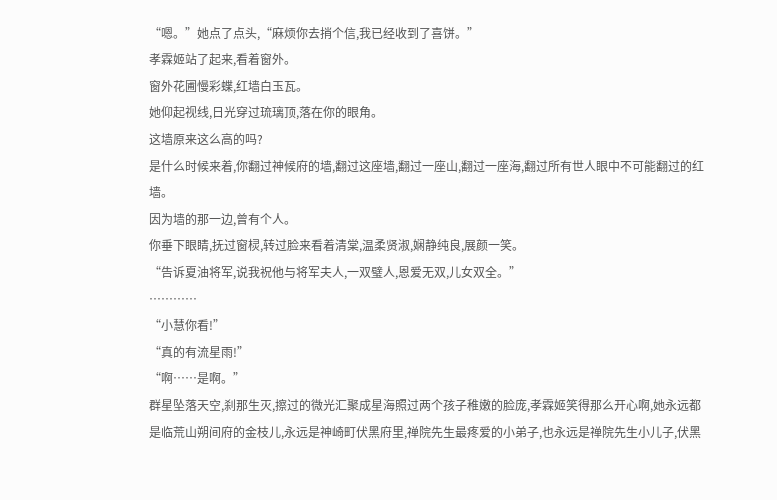“嗯。”她点了点头,“麻烦你去捎个信,我已经收到了喜饼。”
孝霖姬站了起来,看着窗外。
窗外花圃慢彩蝶,红墙白玉瓦。
她仰起视线,日光穿过琉璃顶,落在你的眼角。
这墙原来这么高的吗?
是什么时候来着,你翻过神候府的墙,翻过这座墙,翻过一座山,翻过一座海,翻过所有世人眼中不可能翻过的红墙。
因为墙的那一边,曾有个人。
你垂下眼睛,抚过窗棂,转过脸来看着清棠,温柔贤淑,娴静纯良,展颜一笑。
“告诉夏油将军,说我祝他与将军夫人,一双璧人,恩爱无双,儿女双全。”
…………
“小慧你看!”
“真的有流星雨!”
“啊……是啊。”
群星坠落天空,刹那生灭,擦过的微光汇聚成星海照过两个孩子稚嫩的脸庞,孝霖姬笑得那么开心啊,她永远都是临荒山朔间府的金枝儿,永远是神崎町伏黑府里,禅院先生最疼爱的小弟子,也永远是禅院先生小儿子,伏黑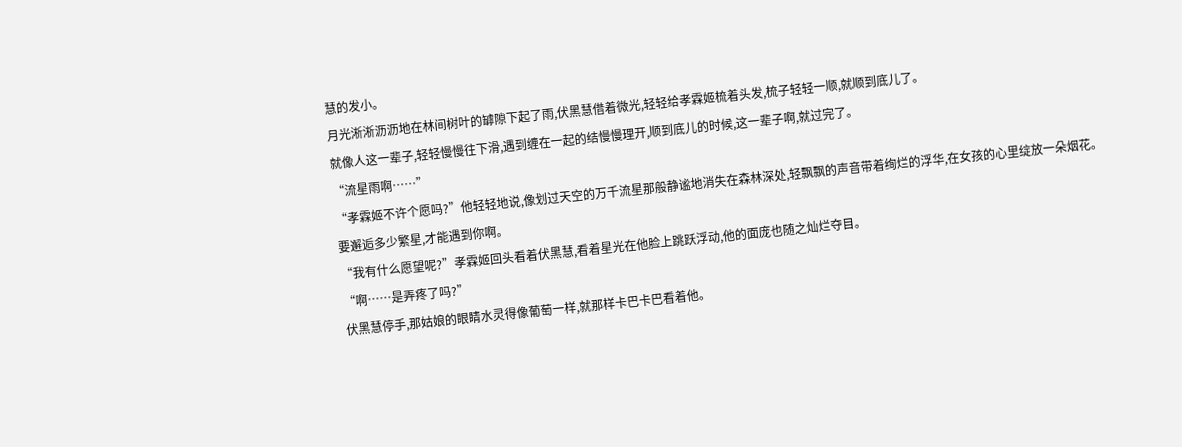慧的发小。
月光淅淅沥沥地在林间树叶的罅隙下起了雨,伏黑慧借着微光,轻轻给孝霖姬梳着头发,梳子轻轻一顺,就顺到底儿了。
就像人这一辈子,轻轻慢慢往下滑,遇到缠在一起的结慢慢理开,顺到底儿的时候,这一辈子啊,就过完了。
“流星雨啊……”
“孝霖姬不许个愿吗?”他轻轻地说,像划过天空的万千流星那般静谧地消失在森林深处,轻飘飘的声音带着绚烂的浮华,在女孩的心里绽放一朵烟花。
要邂逅多少繁星,才能遇到你啊。
“我有什么愿望呢?”孝霖姬回头看着伏黑慧,看着星光在他脸上跳跃浮动,他的面庞也随之灿烂夺目。
“啊……是弄疼了吗?”
伏黑慧停手,那姑娘的眼睛水灵得像葡萄一样,就那样卡巴卡巴看着他。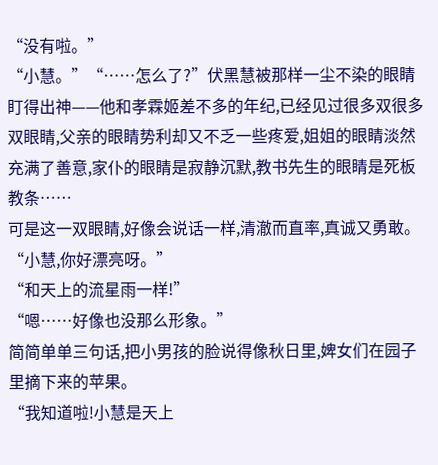“没有啦。”
“小慧。”“……怎么了?”伏黑慧被那样一尘不染的眼睛盯得出神——他和孝霖姬差不多的年纪,已经见过很多双很多双眼睛,父亲的眼睛势利却又不乏一些疼爱,姐姐的眼睛淡然充满了善意,家仆的眼睛是寂静沉默,教书先生的眼睛是死板教条……
可是这一双眼睛,好像会说话一样,清澈而直率,真诚又勇敢。
“小慧,你好漂亮呀。”
“和天上的流星雨一样!”
“嗯……好像也没那么形象。”
简简单单三句话,把小男孩的脸说得像秋日里,婢女们在园子里摘下来的苹果。
“我知道啦!小慧是天上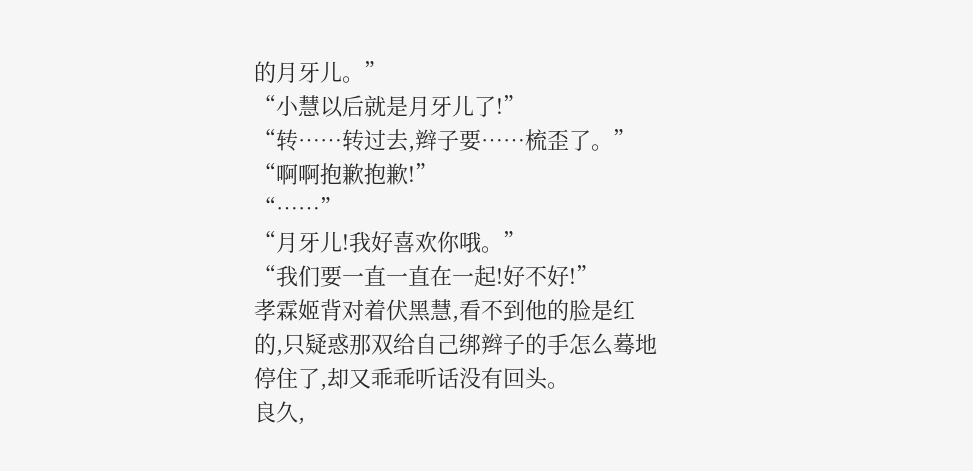的月牙儿。”
“小慧以后就是月牙儿了!”
“转……转过去,辫子要……梳歪了。”
“啊啊抱歉抱歉!”
“……”
“月牙儿!我好喜欢你哦。”
“我们要一直一直在一起!好不好!”
孝霖姬背对着伏黑慧,看不到他的脸是红的,只疑惑那双给自己绑辫子的手怎么蓦地停住了,却又乖乖听话没有回头。
良久,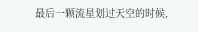最后一颗流星划过天空的时候,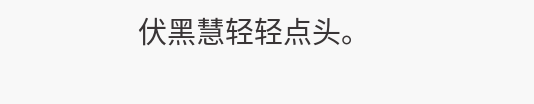伏黑慧轻轻点头。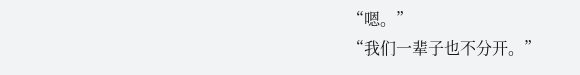“嗯。”
“我们一辈子也不分开。”